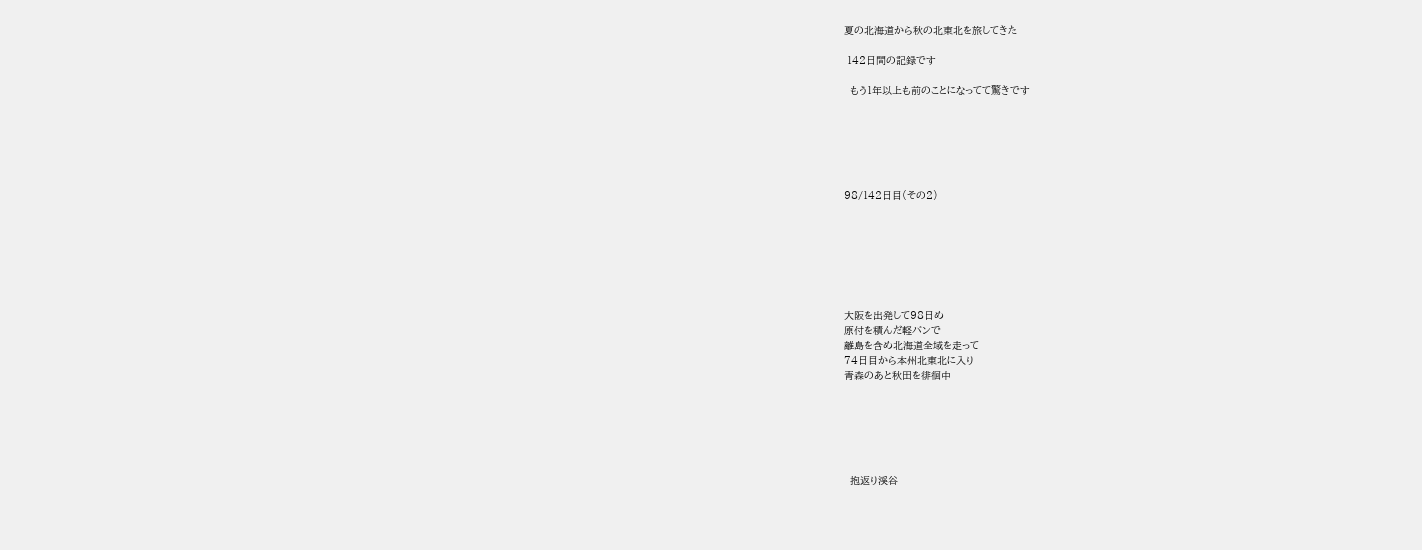夏の北海道から秋の北東北を旅してきた

 142日間の記録です

  もう1年以上も前のことになってて驚きです






98/142日目(その2)







大阪を出発して98日め
原付を積んだ軽バンで
離島を含め北海道全域を走って
74日目から本州北東北に入り
青森のあと秋田を徘徊中






  抱返り渓谷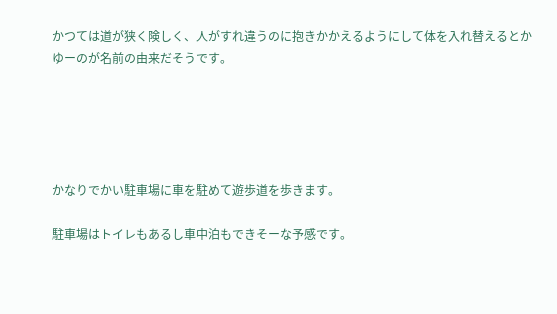かつては道が狭く険しく、人がすれ違うのに抱きかかえるようにして体を入れ替えるとかゆーのが名前の由来だそうです。





かなりでかい駐車場に車を駐めて遊歩道を歩きます。

駐車場はトイレもあるし車中泊もできそーな予感です。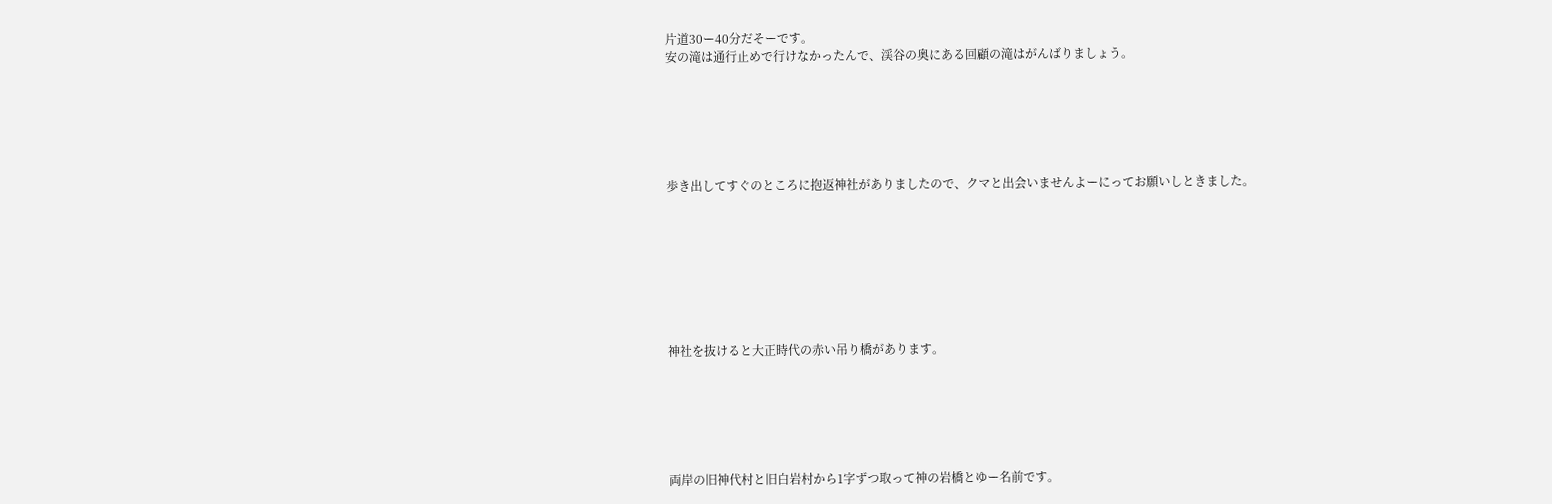片道30ー40分だそーです。
安の滝は通行止めで行けなかったんで、渓谷の奥にある回顧の滝はがんばりましょう。






歩き出してすぐのところに抱返神社がありましたので、クマと出会いませんよーにってお願いしときました。








神社を抜けると大正時代の赤い吊り橋があります。






両岸の旧神代村と旧白岩村から1字ずつ取って神の岩橋とゆー名前です。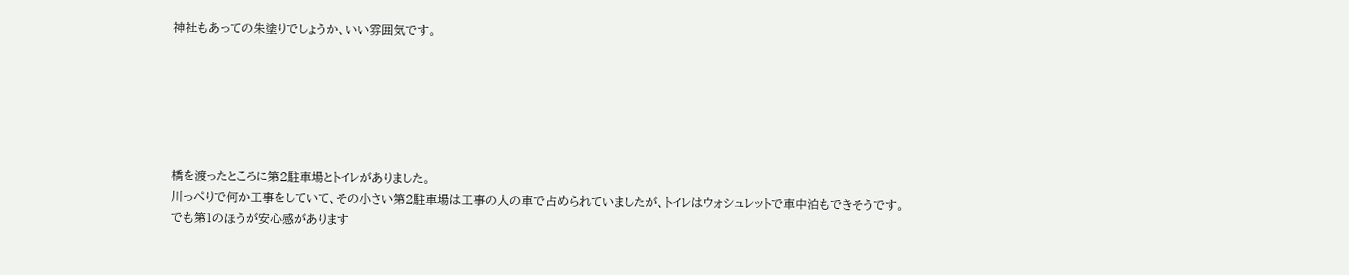神社もあっての朱塗りでしょうか、いい雰囲気です。






橋を渡ったところに第2駐車場とトイレがありました。
川っぺりで何か工事をしていて、その小さい第2駐車場は工事の人の車で占められていましたが、トイレはウォシュレットで車中泊もできそうです。
でも第1のほうが安心感があります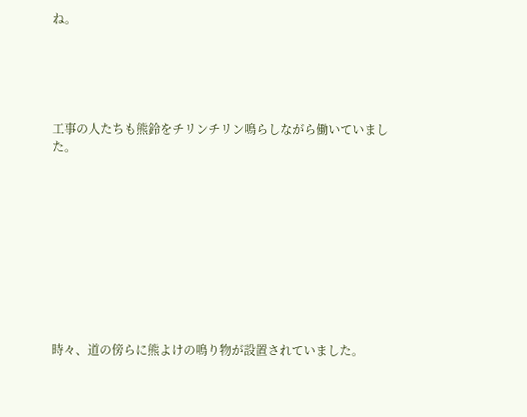ね。





工事の人たちも熊鈴をチリンチリン鳴らしながら働いていました。










時々、道の傍らに熊よけの鳴り物が設置されていました。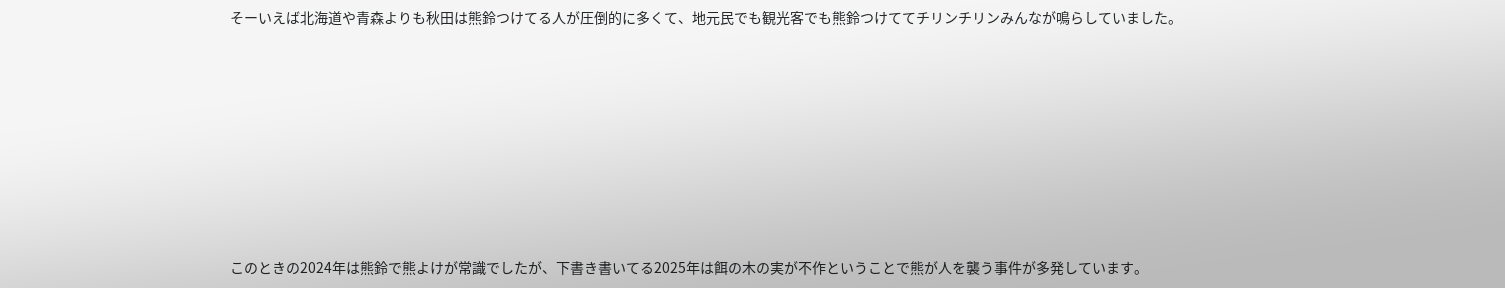そーいえば北海道や青森よりも秋田は熊鈴つけてる人が圧倒的に多くて、地元民でも観光客でも熊鈴つけててチリンチリンみんなが鳴らしていました。








このときの2024年は熊鈴で熊よけが常識でしたが、下書き書いてる2025年は餌の木の実が不作ということで熊が人を襲う事件が多発しています。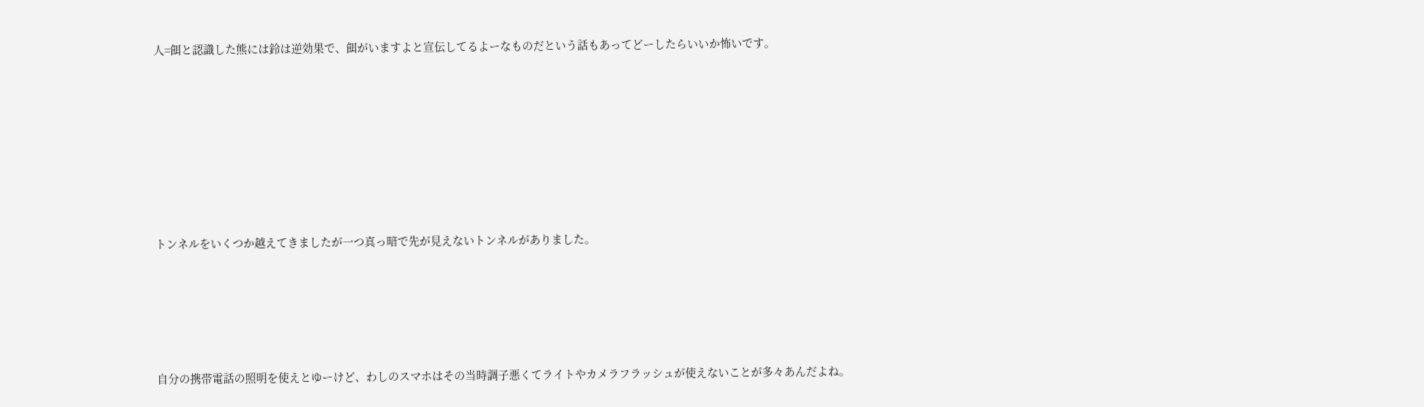人=餌と認識した熊には鈴は逆効果で、餌がいますよと宣伝してるよーなものだという話もあってどーしたらいいか怖いです。









トンネルをいくつか越えてきましたが一つ真っ暗で先が見えないトンネルがありました。






自分の携帯電話の照明を使えとゆーけど、わしのスマホはその当時調子悪くてライトやカメラフラッシュが使えないことが多々あんだよね。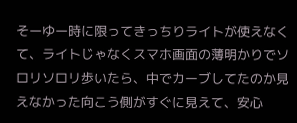そーゆー時に限ってきっちりライトが使えなくて、ライトじゃなくスマホ画面の薄明かりでソロリソロリ歩いたら、中でカーブしてたのか見えなかった向こう側がすぐに見えて、安心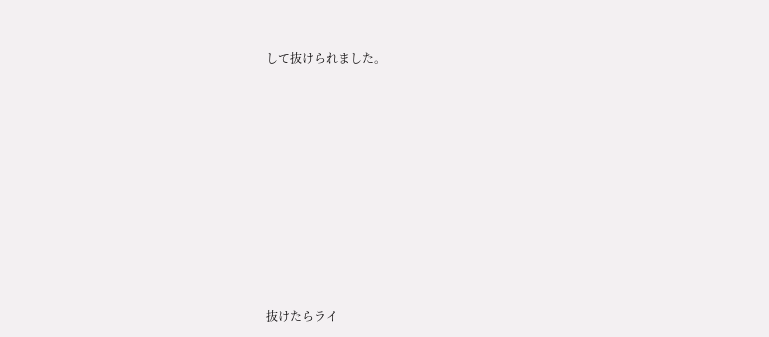して抜けられました。









抜けたらライ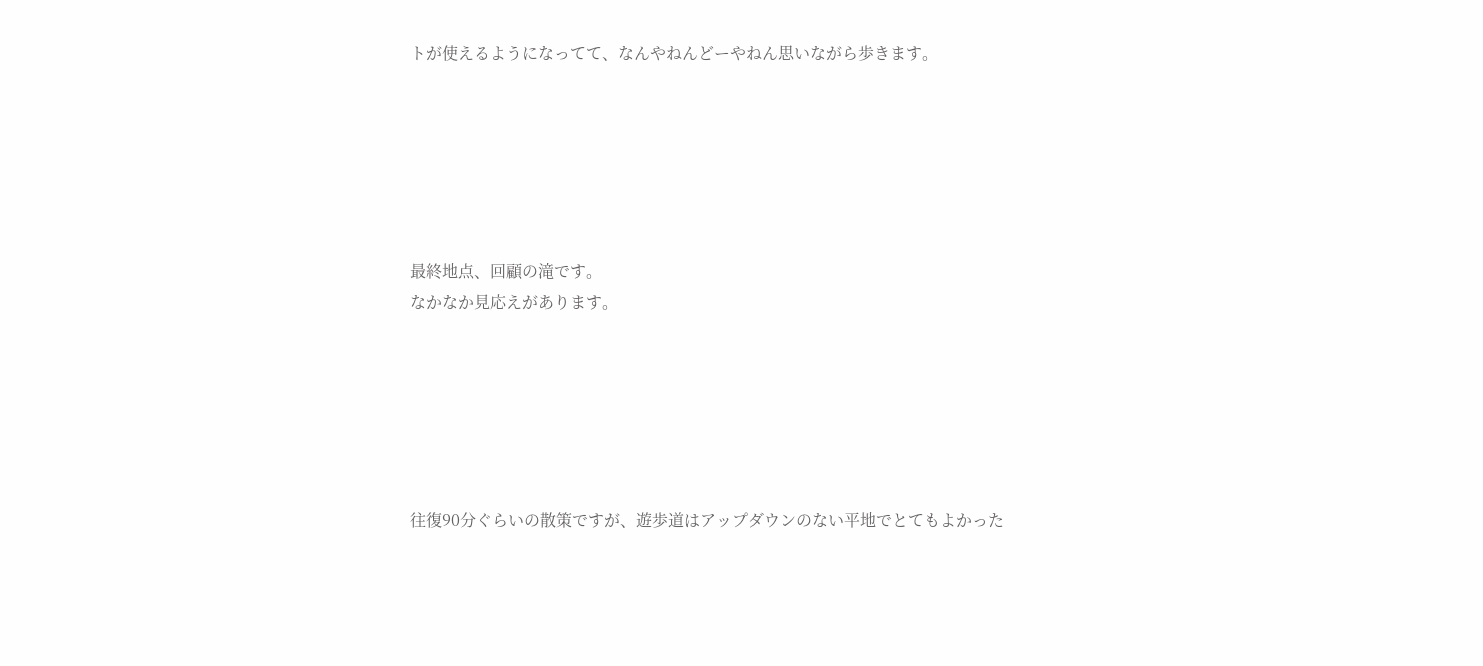トが使えるようになってて、なんやねんどーやねん思いながら歩きます。






最終地点、回顧の滝です。
なかなか見応えがあります。






往復90分ぐらいの散策ですが、遊歩道はアップダウンのない平地でとてもよかった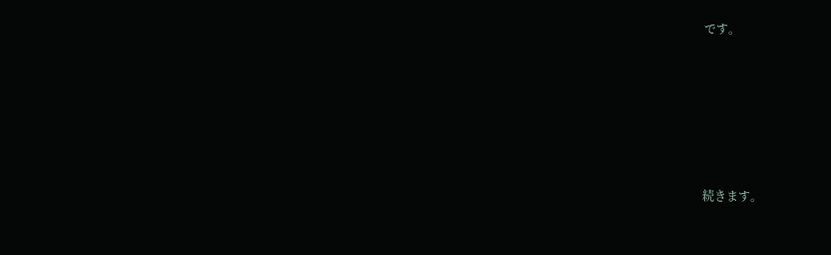です。








続きます。